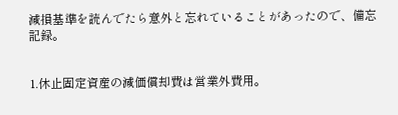減損基準を読んでたら意外と忘れていることがあったので、備忘記録。


1.休止固定資産の減価償却費は営業外費用。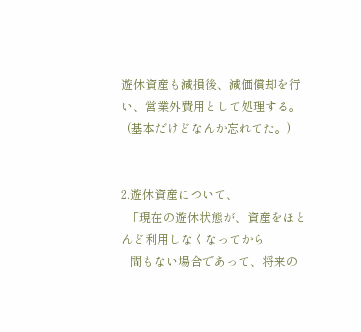遊休資産も減損後、減価償却を行い、営業外費用として処理する。
  (基本だけどなんか忘れてた。)


2.遊休資産について、
  「現在の遊休状態が、資産をほとんど利用しなくなってから
   間もない場合であって、将来の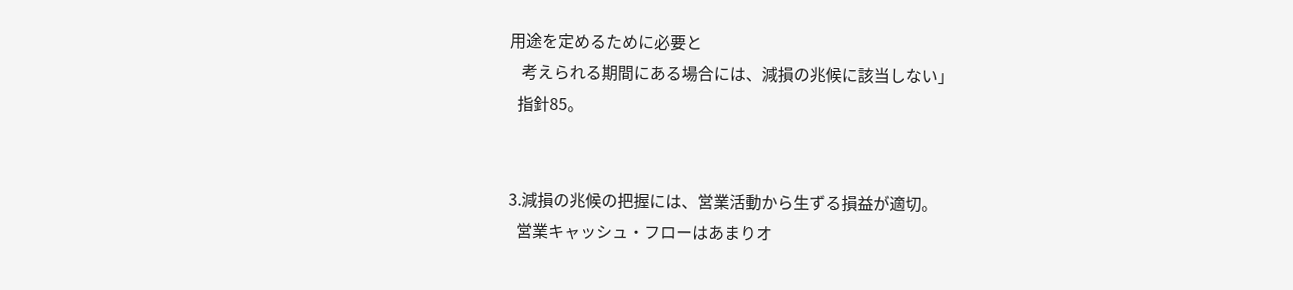用途を定めるために必要と
   考えられる期間にある場合には、減損の兆候に該当しない」
  指針85。


3.減損の兆候の把握には、営業活動から生ずる損益が適切。
  営業キャッシュ・フローはあまりオ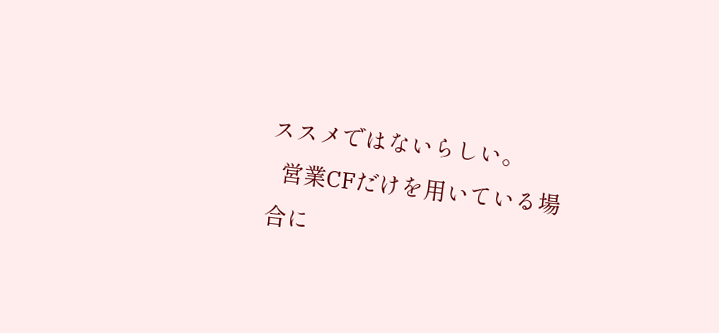ススメではないらしい。
  営業CFだけを用いている場合に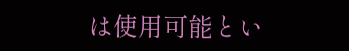は使用可能とい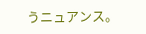うニュアンス。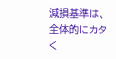減損基準は、全体的にカタく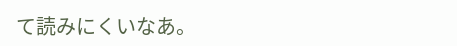て読みにくいなあ。